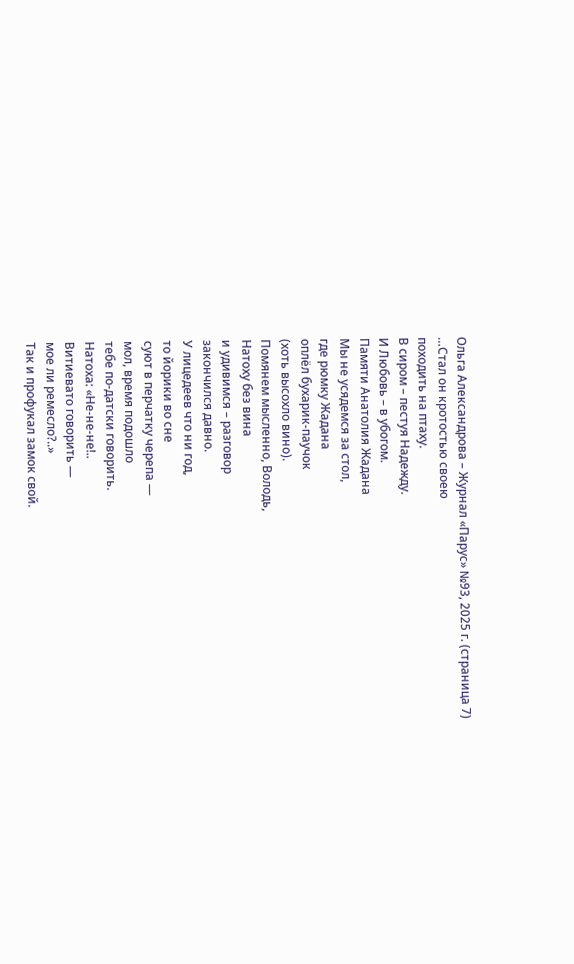Ольга Александрова – Журнал «Парус» №93, 2025 г. (страница 7)
…Стал он кротостью своею
походить на птаху.
В сиром – пестуя Надежду.
И Любовь – в убогом.
Памяти Анатолия Жадана
Мы не усядемся за стол,
где рюмку Жадана
оплёл бухарик-паучок
(хоть высохло вино).
Помянем мысленно, Володь,
Натоху без вина
и удивимся – разговор
закончился давно.
У лицедеев что ни год,
то йорики во сне
суют в перчатку черепа —
мол, время подошло
тебе по-датски говорить.
Натоха: «Не-не-не!..
Витиевато говорить —
мое ли ремесло?..»
Так и профукал замок свой.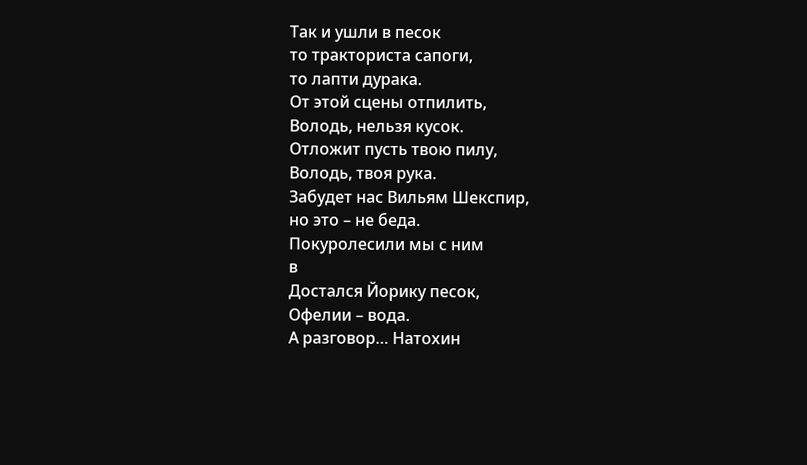Так и ушли в песок
то тракториста сапоги,
то лапти дурака.
От этой сцены отпилить,
Володь, нельзя кусок.
Отложит пусть твою пилу,
Володь, твоя рука.
Забудет нас Вильям Шекспир,
но это – не беда.
Покуролесили мы с ним
в
Достался Йорику песок,
Офелии – вода.
А разговор… Натохин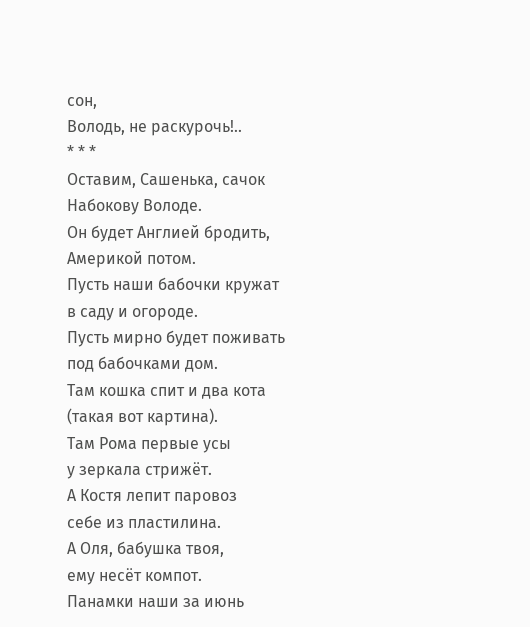сон,
Володь, не раскурочь!..
* * *
Оставим, Сашенька, сачок
Набокову Володе.
Он будет Англией бродить,
Америкой потом.
Пусть наши бабочки кружат
в саду и огороде.
Пусть мирно будет поживать
под бабочками дом.
Там кошка спит и два кота
(такая вот картина).
Там Рома первые усы
у зеркала стрижёт.
А Костя лепит паровоз
себе из пластилина.
А Оля, бабушка твоя,
ему несёт компот.
Панамки наши за июнь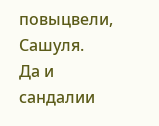повыцвели, Сашуля.
Да и сандалии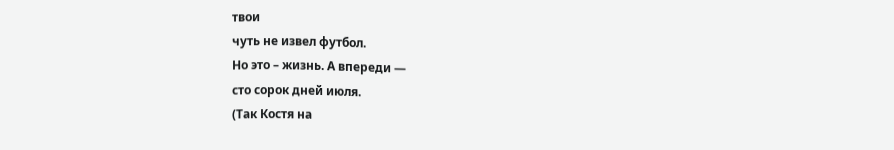твои
чуть не извел футбол.
Но это – жизнь. А впереди —
сто сорок дней июля.
(Так Костя на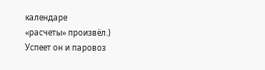календаре
«расчеты» произвёл.)
Успеет он и паровоз